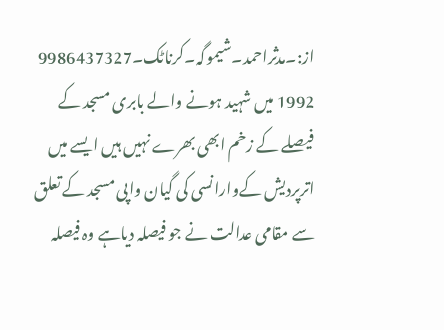از:۔مدثراحمد۔شیموگہ۔کرناٹک۔9986437327
1992 میں شہید ہونے والے بابری مسجد کے فیصلے کے زخم ابھی بھرے نہیں ہیں ایسے میں اترپردیش کےوارانسی کی گیان واپی مسجد کے تعلق سے مقامی عدالت نے جو فیصلہ دیاہے وہ فیصلہ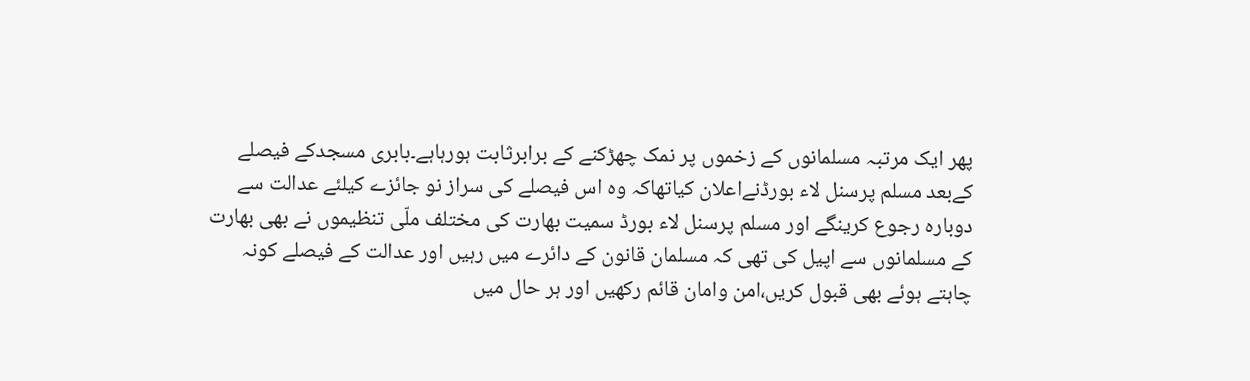پھر ایک مرتبہ مسلمانوں کے زخموں پر نمک چھڑکنے کے برابرثابت ہورہاہے۔بابری مسجدکے فیصلے کےبعد مسلم پرسنل لاء بورڈنےاعلان کیاتھاکہ وہ اس فیصلے کی سراز نو جائزے کیلئے عدالت سے دوبارہ رجوع کرینگے اور مسلم پرسنل لاء بورڈ سمیت بھارت کی مختلف ملّی تنظیموں نے بھی بھارت کے مسلمانوں سے اپیل کی تھی کہ مسلمان قانون کے دائرے میں رہیں اور عدالت کے فیصلے کونہ چاہتے ہوئے بھی قبول کریں،امن وامان قائم رکھیں اور ہر حال میں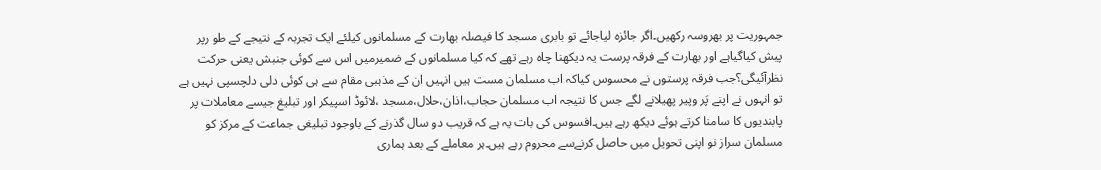جمہوریت پر بھروسہ رکھیں۔اگر جائزہ لیاجائے تو بابری مسجد کا فیصلہ بھارت کے مسلمانوں کیلئے ایک تجربہ کے نتیجے کے طو رپر پیش کیاگیاہے اور بھارت کے فرقہ پرست یہ دیکھنا چاہ رہے تھے کہ کیا مسلمانوں کے ضمیرمیں اس سے کوئی جنبش یعنی حرکت نظرآئیگی؟جب فرقہ پرستوں نے محسوس کیاکہ اب مسلمان مست ہیں انہیں ان کے مذہبی مقام سے ہی کوئی دلی دلچسپی نہیں ہے تو انہوں نے اپنے پَر وپیر پھیلانے لگے جس کا نتیجہ اب مسلمان حجاب،اذان،حلال،مسجد ،لائوڈ اسپیکر اور تبلیغ جیسے معاملات پر پابندیوں کا سامنا کرتے ہوئے دیکھ رہے ہیں۔افسوس کی بات یہ ہے کہ قریب دو سال گذرنے کے باوجود تبلیغی جماعت کے مرکز کو مسلمان سراز نو اپنی تحویل میں حاصل کرنےسے محروم رہے ہیں۔ہر معاملے کے بعد ہماری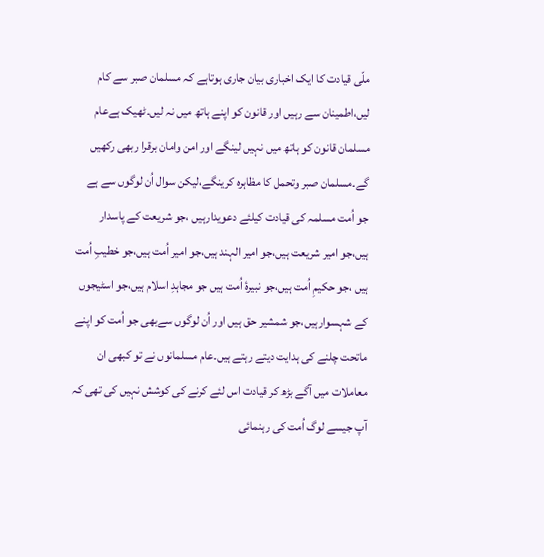ملّی قیادت کا ایک اخباری بیان جاری ہوتاہے کہ مسلمان صبر سے کام لیں،اطمینان سے رہیں اور قانون کو اپنے ہاتھ میں نہ لیں۔ٹھیک ہےعام مسلمان قانون کو ہاتھ میں نہیں لینگے اور امن وامان برقرا ربھی رکھیں گے۔مسلمان صبر وتحمل کا مظاہرہ کرینگے،لیکن سوال اُن لوگوں سے ہے جو اُمت مسلمہ کی قیادت کیلئے دعویدارہیں ،جو شریعت کے پاسدار ہیں،جو امیر شریعت ہیں،جو امیر الہند ہیں،جو امیر اُمت ہیں،جو خطیبِ اُمت ہیں ،جو حکیمِ اُمت ہیں،جو نبیرۂ اُمت ہیں جو مجاہدِ اسلام ہیں،جو اسٹیجوں کے شہسوارہیں،جو شمشیر حق ہیں اور اُن لوگوں سےبھی جو اُمت کو اپنے ماتحت چلنے کی ہدایت دیتے رہتے ہیں۔عام مسلمانوں نے تو کبھی ان معاملات میں آگے بڑھ کر قیادت اس لئے کرنے کی کوشش نہیں کی تھی کہ آپ جیسے لوگ اُمت کی رہنمائی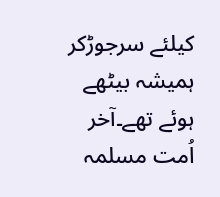کیلئے سرجوڑکر ہمیشہ بیٹھے ہوئے تھے۔آخر اُمت مسلمہ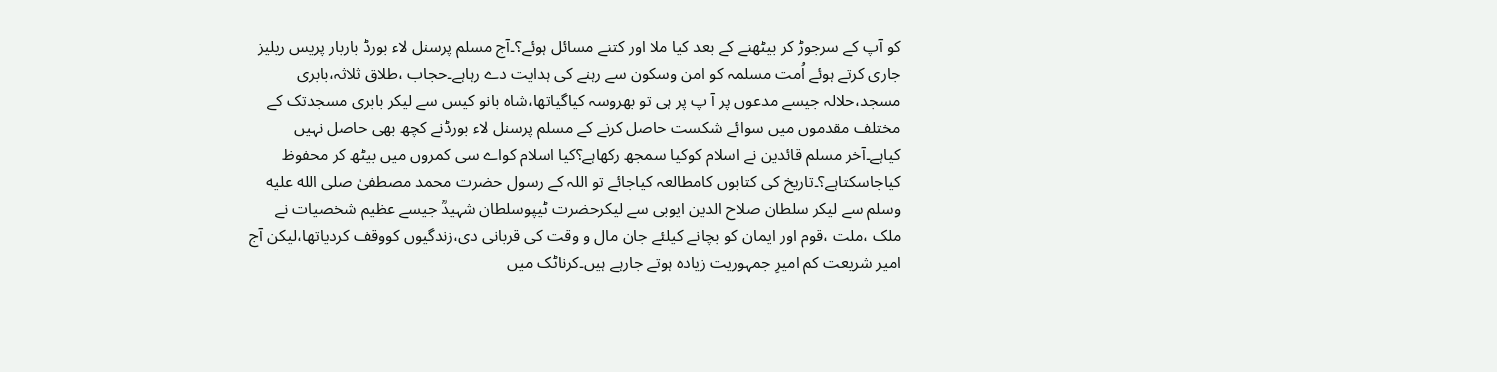کو آپ کے سرجوڑ کر بیٹھنے کے بعد کیا ملا اور کتنے مسائل ہوئے؟۔آج مسلم پرسنل لاء بورڈ باربار پریس ریلیز جاری کرتے ہوئے اُمت مسلمہ کو امن وسکون سے رہنے کی ہدایت دے رہاہے۔حجاب ،طلاق ثلاثہ،بابری مسجد،حلالہ جیسے مدعوں پر آ پ پر ہی تو بھروسہ کیاگیاتھا،شاہ بانو کیس سے لیکر بابری مسجدتک کے مختلف مقدموں میں سوائے شکست حاصل کرنے کے مسلم پرسنل لاء بورڈنے کچھ بھی حاصل نہیں کیاہے۔آخر مسلم قائدین نے اسلام کوکیا سمجھ رکھاہے؟کیا اسلام کواے سی کمروں میں بیٹھ کر محفوظ کیاجاسکتاہے؟۔تاریخ کی کتابوں کامطالعہ کیاجائے تو اللہ کے رسول حضرت محمد مصطفیٰ صلى الله عليه وسلم سے لیکر سلطان صلاح الدین ایوبی سے لیکرحضرت ٹیپوسلطان شہیدؒ جیسے عظیم شخصیات نے ملک ،ملت ،قوم اور ایمان کو بچانے کیلئے جان مال و وقت کی قربانی دی،زندگیوں کووقف کردیاتھا،لیکن آج امیر شریعت کم امیرِ جمہوریت زیادہ ہوتے جارہے ہیں۔کرناٹک میں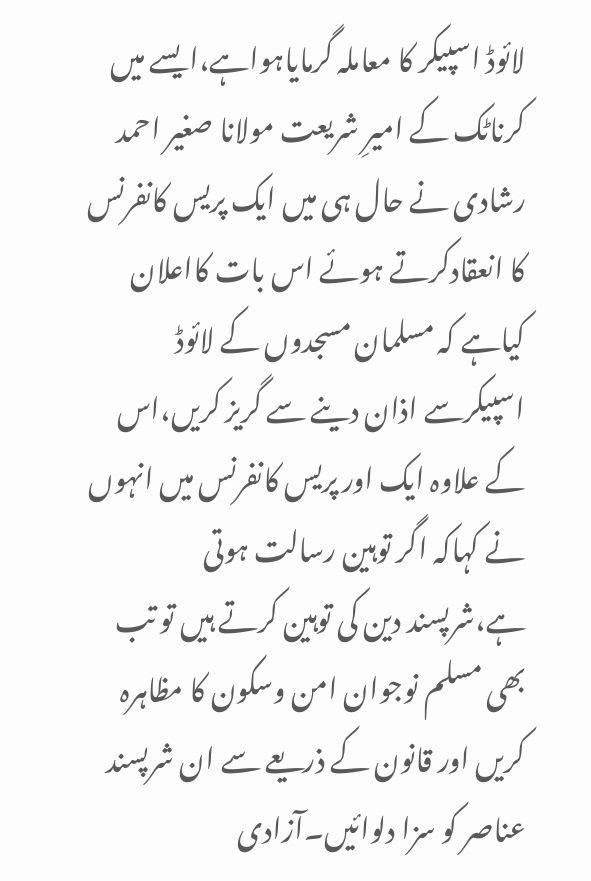لائوڈ اسپیکر کا معاملہ گرمایاہواہے،ایسے میں کرناٹک کے امیرِ شریعت مولانا صغیر احمد رشادی نے حال ہی میں ایک پریس کانفرنس کا انعقادکرتے ہوئے اس بات کااعلان کیاہے کہ مسلمان مسجدوں کے لائوڈ اسپیکرسے اذان دینے سے گریز کریں،اس کے علاوہ ایک اور پریس کانفرنس میں انہوں نے کہاکہ اگر توہین رسالت ہوتی ہے،شرپسند دین کی توہین کرتے ہیں تو تب بھی مسلم نوجوان امن وسکون کا مظاہرہ کریں اور قانون کے ذریعے سے ان شرپسند عناصر کو سزا دلوائیں۔آزادی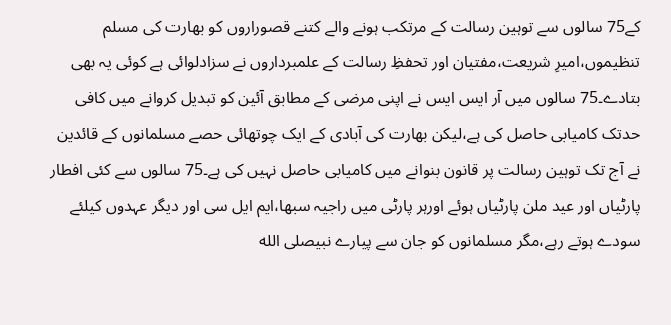کے75 سالوں سے توہین رسالت کے مرتکب ہونے والے کتنے قصوراروں کو بھارت کی مسلم تنظیموں،امیرِ شریعت،مفتیان اور تحفظِ رسالت کے علمبرداروں نے سزادلوائی ہے کوئی یہ بھی بتادے۔75 سالوں میں آر ایس ایس نے اپنی مرضی کے مطابق آئین کو تبدیل کروانے میں کافی حدتک کامیابی حاصل کی ہے،لیکن بھارت کی آبادی کے ایک چوتھائی حصے مسلمانوں کے قائدین نے آج تک توہین رسالت پر قانون بنوانے میں کامیابی حاصل نہیں کی ہے۔75 سالوں سے کئی افطار پارٹیاں اور عید ملن پارٹیاں ہوئے اورہر پارٹی میں راجیہ سبھا،ایم ایل سی اور دیگر عہدوں کیلئے سودے ہوتے رہے،مگر مسلمانوں کو جان سے پیارے نبیصلى الله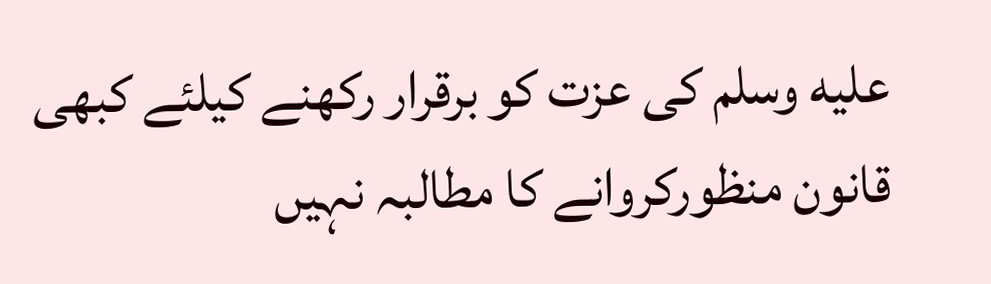عليه وسلم کی عزت کو برقرار رکھنے کیلئے کبھی قانون منظورکروانے کا مطالبہ نہیں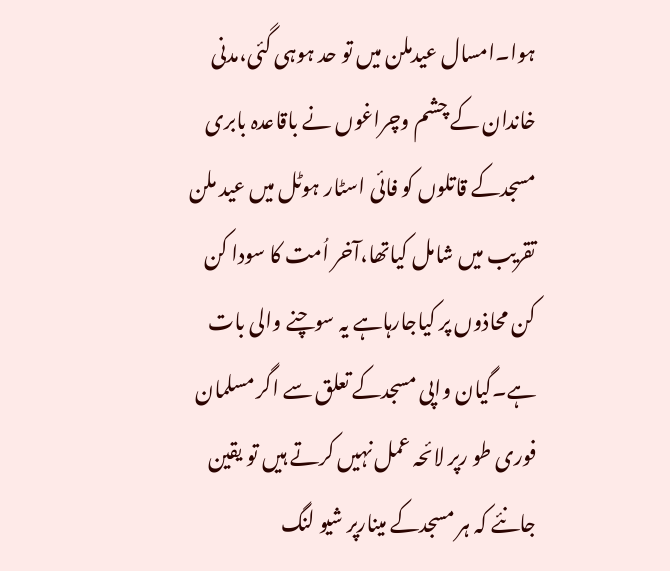ہوا۔امسال عیدملن میں تو حد ہوہی گئی،مدنی خاندان کے چشم وچراغوں نے باقاعدہ بابری مسجدکے قاتلوں کو فائی اسٹار ہوٹل میں عید ملن تقریب میں شامل کیاتھا،آخر اُمت کا سودا کن کن محاذوں پر کیاجارہاہے یہ سوچنے والی بات ہے۔گیان واپی مسجدکے تعلق سے اگر مسلمان فوری طو رپر لائحہ عمل نہیں کرتے ہیں تو یقین جانئے کہ ہر مسجدکے مینارپر شیو لنگ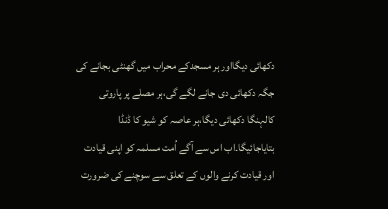دکھائی دیگااور ہر مسجدکے محراب میں گھنٹی بجانے کی جگہ دکھائی دی جانے لگے گی،ہر مصلے پر پاروتی کالہنگا دکھائی دیگا،ہر عاصہ کو شیو کا ڈنڈا بتایاجائیگا۔اب اس سے آگے اُمت مسلمہ کو اپنی قیادت اور قیادت کرنے والوں کے تعلق سے سوچنے کی ضرورت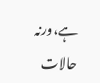ہے،ورنہ حالات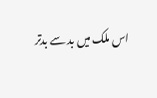اس ملک میں بد سے بدتر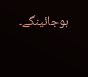ہوجائینگے۔